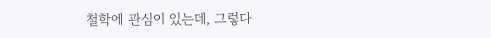철학에 관심이 있는데, 그렇다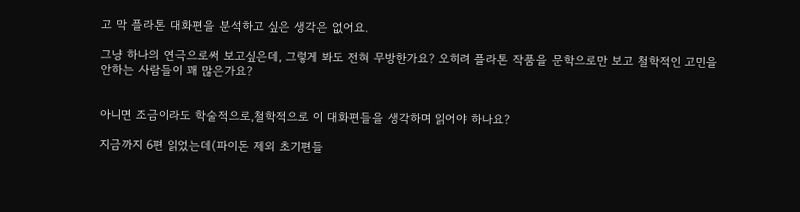고 막 플라톤 대화편을 분석하고 싶은 생각은 없어요.

그냥 하나의 연극으로써 보고싶은데, 그렇게 봐도 전혀 무방한가요? 오히려 플라톤 작품을 문학으로만 보고 철학적인 고민을 안하는 사람들이 꽤 많은가요?


아니면 조금이라도 학술적으로,철학적으로 이 대화편들을 생각하며 읽어야 하나요?

지금까지 6편 읽었는데(파이돈 제외 초기편들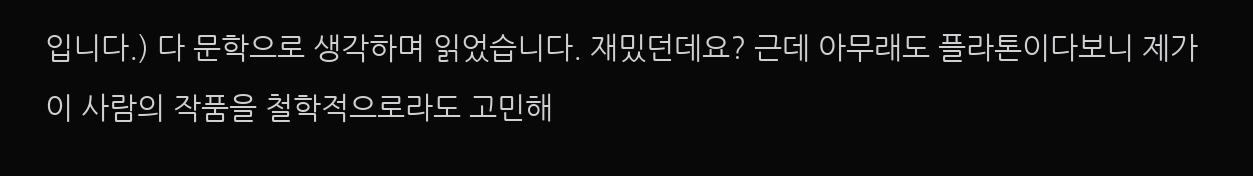입니다.) 다 문학으로 생각하며 읽었습니다. 재밌던데요? 근데 아무래도 플라톤이다보니 제가 이 사람의 작품을 철학적으로라도 고민해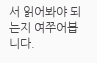서 읽어봐야 되는지 여쭈어봅니다.